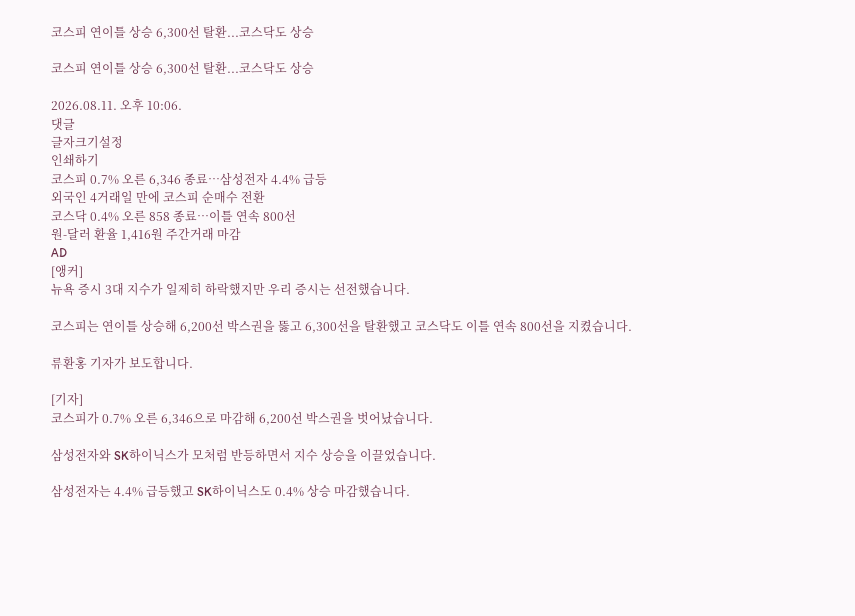코스피 연이틀 상승 6,300선 탈환...코스닥도 상승

코스피 연이틀 상승 6,300선 탈환...코스닥도 상승

2026.08.11. 오후 10:06.
댓글
글자크기설정
인쇄하기
코스피 0.7% 오른 6,346 종료…삼성전자 4.4% 급등
외국인 4거래일 만에 코스피 순매수 전환
코스닥 0.4% 오른 858 종료…이틀 연속 800선
원-달러 환율 1,416원 주간거래 마감
AD
[앵커]
뉴욕 증시 3대 지수가 일제히 하락했지만 우리 증시는 선전했습니다.

코스피는 연이틀 상승해 6,200선 박스권을 뚫고 6,300선을 탈환했고 코스닥도 이틀 연속 800선을 지켰습니다.

류환홍 기자가 보도합니다.

[기자]
코스피가 0.7% 오른 6,346으로 마감해 6,200선 박스권을 벗어났습니다.

삼성전자와 SK하이닉스가 모처럼 반등하면서 지수 상승을 이끌었습니다.

삼성전자는 4.4% 급등했고 SK하이닉스도 0.4% 상승 마감했습니다.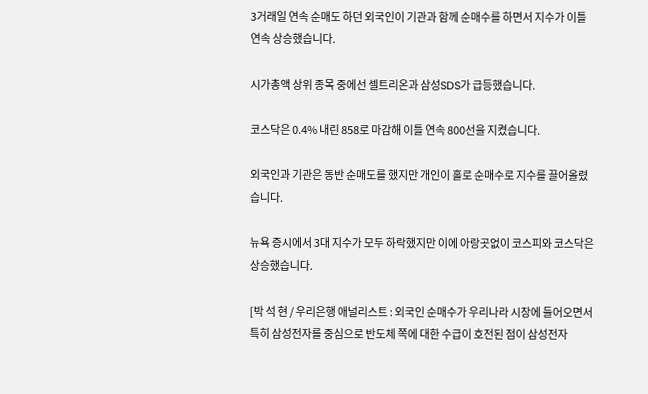3거래일 연속 순매도 하던 외국인이 기관과 함께 순매수를 하면서 지수가 이틀 연속 상승했습니다.

시가총액 상위 종목 중에선 셀트리온과 삼성SDS가 급등했습니다.

코스닥은 0.4% 내린 858로 마감해 이틀 연속 800선을 지켰습니다.

외국인과 기관은 동반 순매도를 했지만 개인이 홀로 순매수로 지수를 끌어올렸습니다.

뉴욕 증시에서 3대 지수가 모두 하락했지만 이에 아랑곳없이 코스피와 코스닥은 상승했습니다.

[박 석 현 / 우리은행 애널리스트 : 외국인 순매수가 우리나라 시장에 들어오면서 특히 삼성전자를 중심으로 반도체 쪽에 대한 수급이 호전된 점이 삼성전자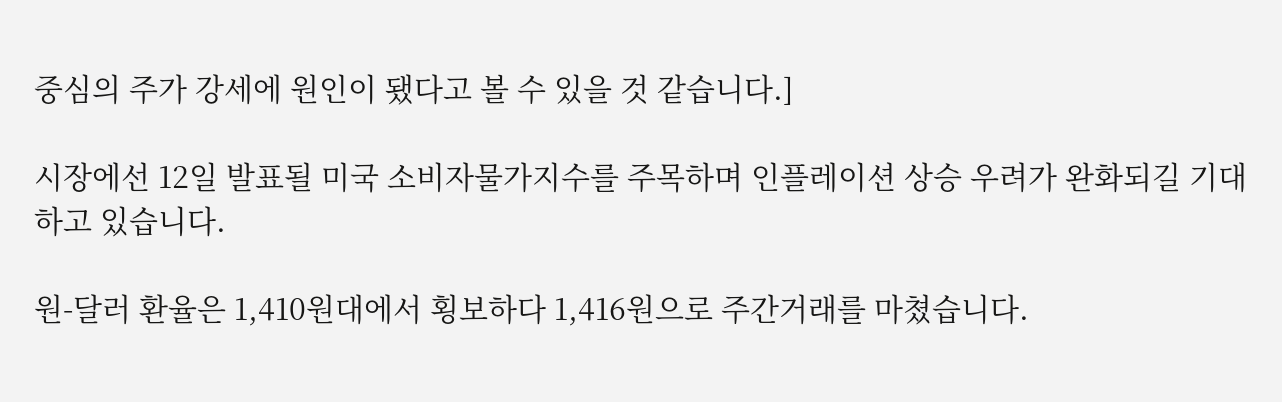중심의 주가 강세에 원인이 됐다고 볼 수 있을 것 같습니다.]

시장에선 12일 발표될 미국 소비자물가지수를 주목하며 인플레이션 상승 우려가 완화되길 기대하고 있습니다.

원-달러 환율은 1,410원대에서 횡보하다 1,416원으로 주간거래를 마쳤습니다.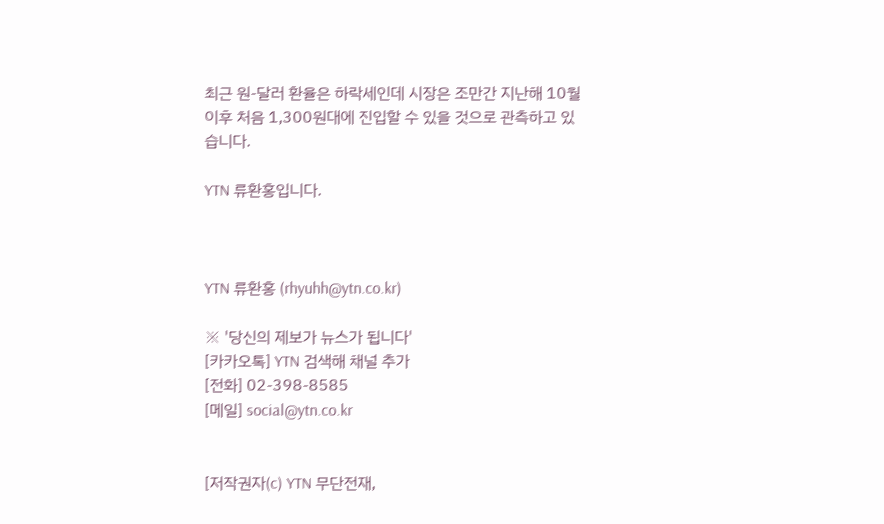최근 원-달러 환율은 하락세인데 시장은 조만간 지난해 10월 이후 처음 1,300원대에 진입할 수 있을 것으로 관측하고 있습니다.

YTN 류환홍입니다.



YTN 류환홍 (rhyuhh@ytn.co.kr)

※ '당신의 제보가 뉴스가 됩니다'
[카카오톡] YTN 검색해 채널 추가
[전화] 02-398-8585
[메일] social@ytn.co.kr


[저작권자(c) YTN 무단전재,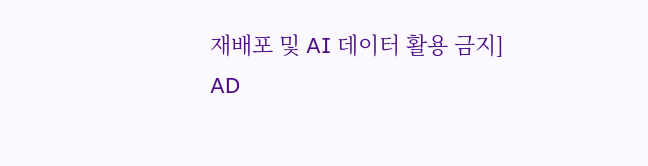재배포 및 AI 데이터 활용 금지]
AD